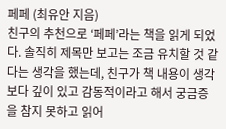페페 (최유안 지음)
친구의 추천으로 ‘페페’라는 책을 읽게 되었다. 솔직히 제목만 보고는 조금 유치할 것 같다는 생각을 했는데, 친구가 책 내용이 생각보다 깊이 있고 감동적이라고 해서 궁금증을 참지 못하고 읽어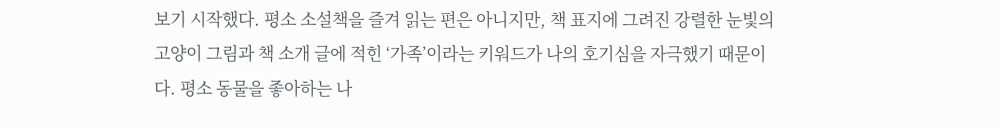보기 시작했다. 평소 소설책을 즐겨 읽는 편은 아니지만, 책 표지에 그려진 강렬한 눈빛의 고양이 그림과 책 소개 글에 적힌 ‘가족’이라는 키워드가 나의 호기심을 자극했기 때문이다. 평소 동물을 좋아하는 나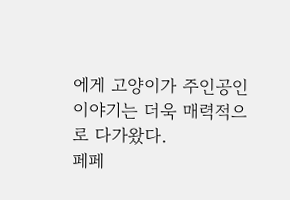에게 고양이가 주인공인 이야기는 더욱 매력적으로 다가왔다.
페페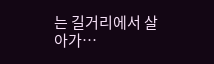는 길거리에서 살아가…